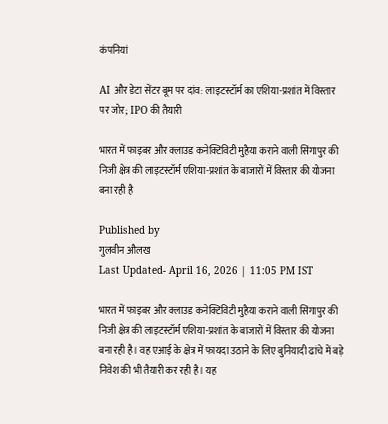कंपनियां

AI और डेटा सेंटर बूम पर दांव: लाइटस्टॉर्म का एशिया-प्रशांत में विस्तार पर जोर; IPO की तैयारी

भारत में फाइबर और क्लाउड कनेक्टिविटी मुहैया कराने वाली सिंगापुर की निजी क्षेत्र की लाइटस्टॉर्म एशिया-प्रशांत के बाजारों में विस्तार की योजना बना रही है

Published by
गुलवीन औलख
Last Updated- April 16, 2026 | 11:05 PM IST

भारत में फाइबर और क्लाउड कनेक्टिविटी मुहैया कराने वाली सिंगापुर की निजी क्षेत्र की लाइटस्टॉर्म एशिया-प्रशांत के बाजारों में विस्तार की योजना बना रही है। वह एआई के क्षेत्र में फायदा उठाने के लिए बुनियादी ढांचे में बड़े निवेश की भी तैयारी कर रही है। यह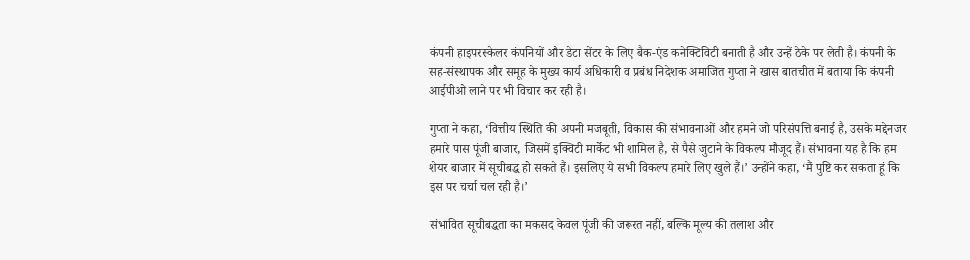कंपनी हाइपरस्केलर कंपनियों और डेटा सेंटर के लिए बैक-एंड कनेक्टिविटी बनाती है और उन्हें ठेके पर लेती है। कंपनी के सह-संस्थापक और समूह के मुख्य कार्य अधिकारी व प्रबंध निदेशक अमाजित गुप्ता ने खास बातचीत में बताया कि कंपनी आईपीओ लाने पर भी विचार कर रही है।

गुप्ता ने कहा, ‘वित्तीय स्थिति की अपनी मजबूती, विकास की संभावनाओं और हमने जो परिसंपत्ति बनाई है, उसके मद्देनजर हमारे पास पूंजी बाजार, जिसमें इक्विटी मार्केट भी शामिल है, से पैसे जुटाने के विकल्प मौजूद हैं। संभावना यह है कि हम शेयर बाजार में सूचीबद्ध हो सकते हैं। इसलिए ये सभी विकल्प हमारे लिए खुले हैं।’ उन्होंने कहा, ‘मैं पुष्टि कर सकता हूं कि इस पर चर्चा चल रही है।’

संभावित सूचीबद्धता का मकसद केवल पूंजी की जरूरत नहीं, बल्कि मूल्य की तलाश और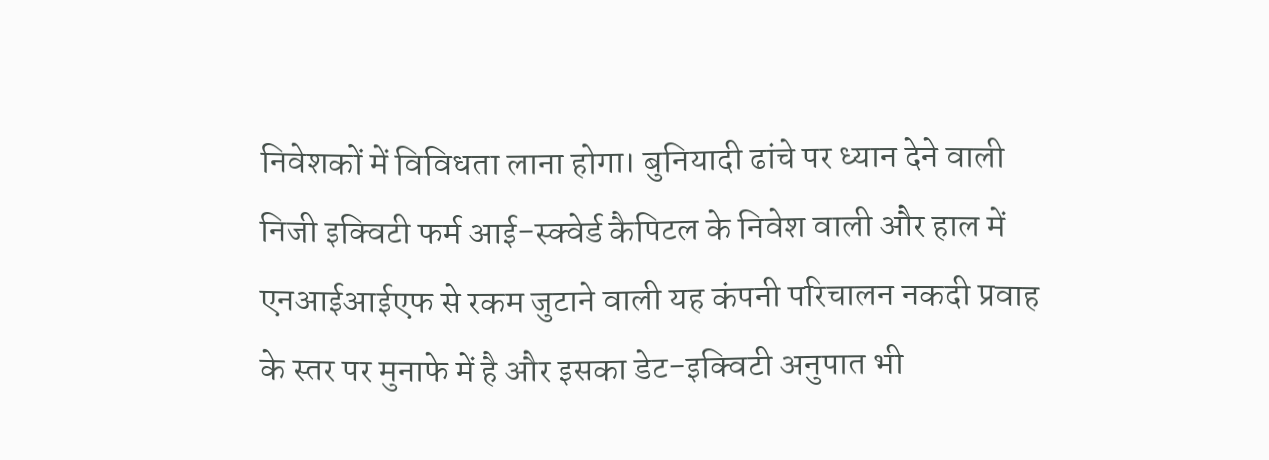निवेशकों में विविधता लाना होगा। बुनियादी ढांचे पर ध्यान देने वाली निजी इक्विटी फर्म आई-स्क्वेर्ड कैपिटल के निवेश वाली और हाल में एनआईआईएफ से रकम जुटाने वाली यह कंपनी परिचालन नकदी प्रवाह के स्तर पर मुनाफे में है और इसका डेट-इक्विटी अनुपात भी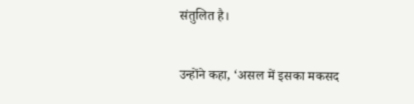संतुलित है।

उन्होंने कहा, ‘असल में इसका मकसद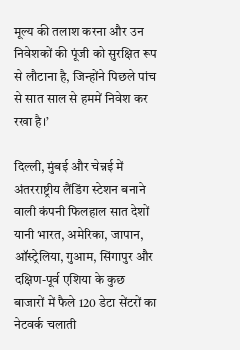मूल्य की तलाश करना और उन निवेशकों की पूंजी को सुरक्षित रूप से लौटाना है, जिन्होंने पिछले पांच से सात साल से हममें निवेश कर रखा है।’

दिल्ली, मुंबई और चेन्नई में अंतरराष्ट्रीय लैंडिंग स्टेशन बनाने वाली कंपनी फिलहाल सात देशों यानी भारत, अमेरिका, जापान, ऑस्ट्रेलिया, गुआम, सिंगापुर और दक्षिण-पूर्व एशिया के कुछ बाजारों में फैले 120 डेटा सेंटरों का नेटवर्क चलाती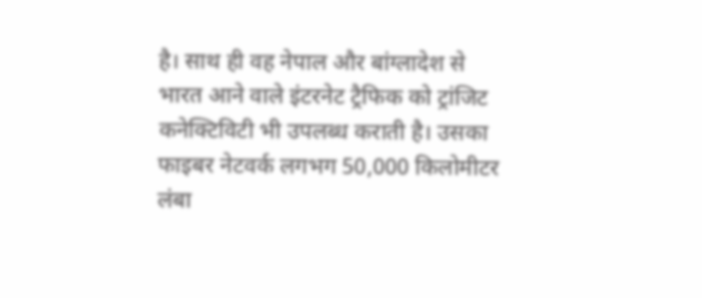है। साथ ही वह नेपाल और बांग्लादेश से भारत आने वाले इंटरनेट ट्रैफिक को ट्रांजिट कनेक्टिविटी भी उपलब्ध कराती है। उसका फाइबर नेटवर्क लगभग 50,000 किलोमीटर लंबा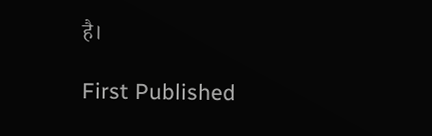है।

First Published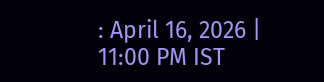: April 16, 2026 | 11:00 PM IST